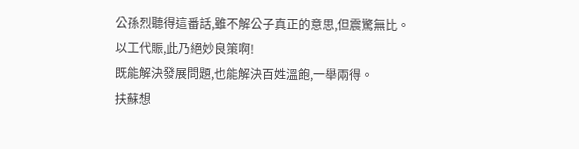公孫烈聽得這番話,雖不解公子真正的意思,但震驚無比。
以工代賑,此乃絕妙良策啊!
既能解決發展問題,也能解決百姓溫飽,一舉兩得。
扶蘇想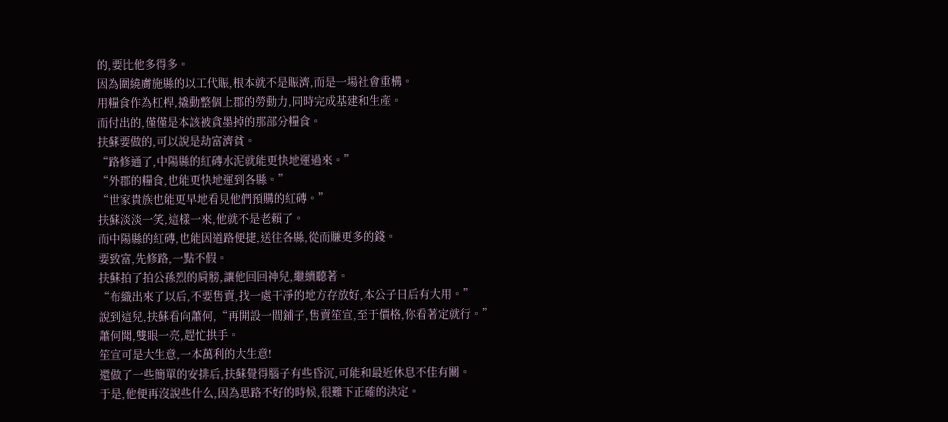的,要比他多得多。
因為圍繞膚施縣的以工代賑,根本就不是賑濟,而是一場社會重構。
用糧食作為杠桿,撬動整個上郡的勞動力,同時完成基建和生產。
而付出的,僅僅是本該被貪墨掉的那部分糧食。
扶蘇要做的,可以說是劫富濟貧。
“路修通了,中陽縣的紅磚水泥就能更快地運過來。”
“外郡的糧食,也能更快地運到各縣。”
“世家貴族也能更早地看見他們預購的紅磚。”
扶蘇淡淡一笑,這樣一來,他就不是老賴了。
而中陽縣的紅磚,也能因道路便捷,送往各縣,從而賺更多的錢。
要致富,先修路,一點不假。
扶蘇拍了拍公孫烈的肩膀,讓他回回神兒,繼續聽著。
“布織出來了以后,不要售賣,找一處干凈的地方存放好,本公子日后有大用。”
說到這兒,扶蘇看向蕭何,“再開設一間鋪子,售賣笙宣,至于價格,你看著定就行。”
蕭何聞,雙眼一亮,趕忙拱手。
笙宣可是大生意,一本萬利的大生意!
還做了一些簡單的安排后,扶蘇覺得腦子有些昏沉,可能和最近休息不佳有關。
于是,他便再沒說些什么,因為思路不好的時候,很難下正確的決定。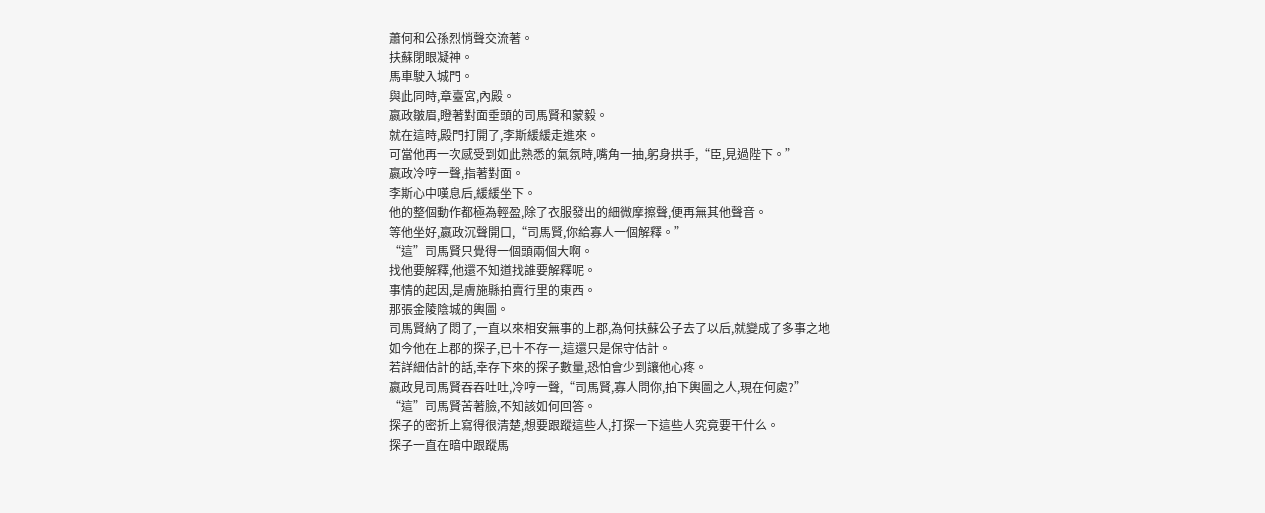蕭何和公孫烈悄聲交流著。
扶蘇閉眼凝神。
馬車駛入城門。
與此同時,章臺宮,內殿。
嬴政皺眉,瞪著對面垂頭的司馬賢和蒙毅。
就在這時,殿門打開了,李斯緩緩走進來。
可當他再一次感受到如此熟悉的氣氛時,嘴角一抽,躬身拱手,“臣,見過陛下。”
嬴政冷哼一聲,指著對面。
李斯心中嘆息后,緩緩坐下。
他的整個動作都極為輕盈,除了衣服發出的細微摩擦聲,便再無其他聲音。
等他坐好,嬴政沉聲開口,“司馬賢,你給寡人一個解釋。”
“這”司馬賢只覺得一個頭兩個大啊。
找他要解釋,他還不知道找誰要解釋呢。
事情的起因,是膚施縣拍賣行里的東西。
那張金陵陰城的輿圖。
司馬賢納了悶了,一直以來相安無事的上郡,為何扶蘇公子去了以后,就變成了多事之地
如今他在上郡的探子,已十不存一,這還只是保守估計。
若詳細估計的話,幸存下來的探子數量,恐怕會少到讓他心疼。
嬴政見司馬賢吞吞吐吐,冷哼一聲,“司馬賢,寡人問你,拍下輿圖之人,現在何處?”
“這”司馬賢苦著臉,不知該如何回答。
探子的密折上寫得很清楚,想要跟蹤這些人,打探一下這些人究竟要干什么。
探子一直在暗中跟蹤馬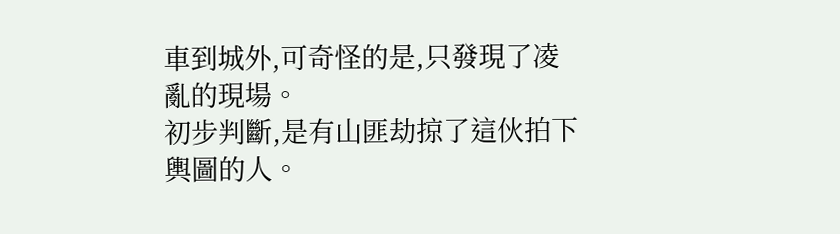車到城外,可奇怪的是,只發現了凌亂的現場。
初步判斷,是有山匪劫掠了這伙拍下輿圖的人。